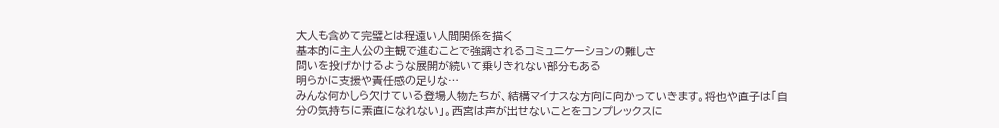大人も含めて完璧とは程遠い人間関係を描く
基本的に主人公の主観で進むことで強調されるコミュニケーションの難しさ
問いを投げかけるような展開が続いて乗りきれない部分もある
明らかに支援や責任感の足りな…
みんな何かしら欠けている登場人物たちが、結構マイナスな方向に向かっていきます。将也や直子は「自分の気持ちに素直になれない」。西宮は声が出せないことをコンプレックスに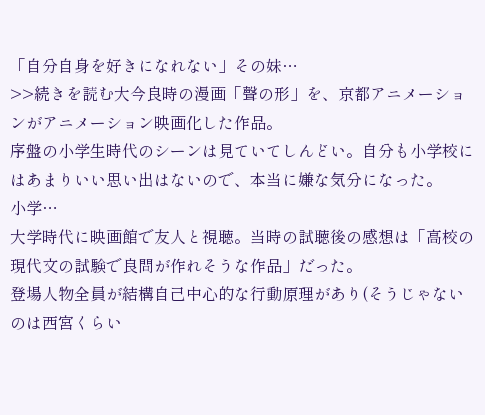「自分自身を好きになれない」その妹…
>>続きを読む大今良時の漫画「聲の形」を、京都アニメーションがアニメーション映画化した作品。
序盤の小学生時代のシーンは見ていてしんどい。自分も小学校にはあまりいい思い出はないので、本当に嫌な気分になった。
小学…
大学時代に映画館で友人と視聴。当時の試聴後の感想は「高校の現代文の試験で良問が作れそうな作品」だった。
登場人物全員が結構自己中心的な行動原理があり(そうじゃないのは西宮くらい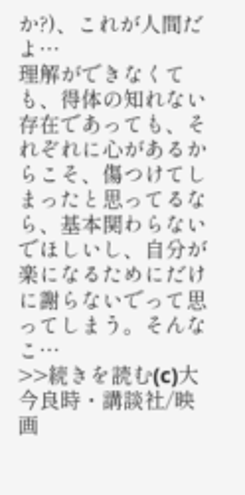か?)、これが人間だよ…
理解ができなくても、得体の知れない存在であっても、それぞれに心があるからこそ、傷つけてしまったと思ってるなら、基本関わらないでほしいし、自分が楽になるためにだけに謝らないでって思ってしまう。そんなこ…
>>続きを読む(c)大今良時・講談社/映画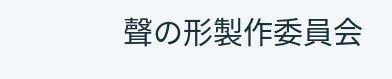聲の形製作委員会